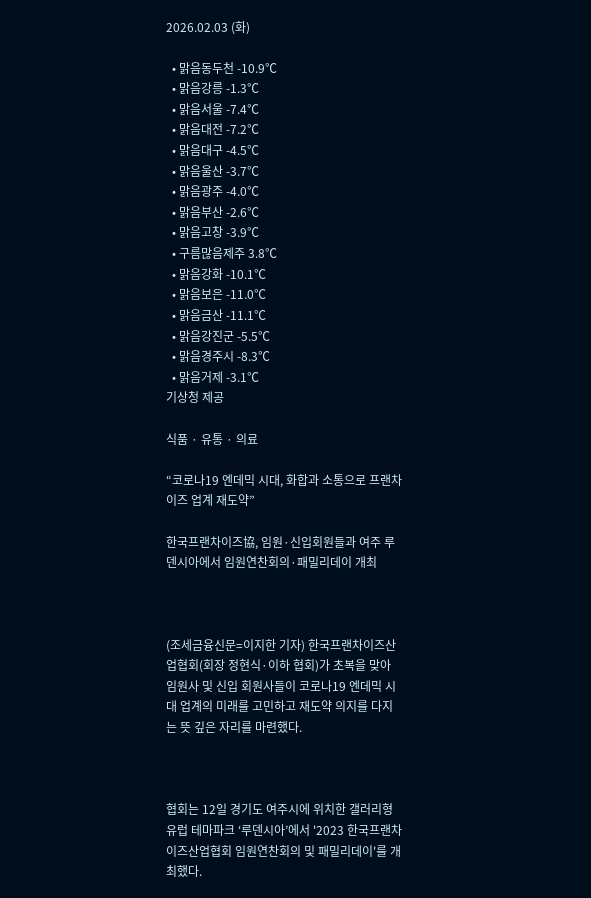2026.02.03 (화)

  • 맑음동두천 -10.9℃
  • 맑음강릉 -1.3℃
  • 맑음서울 -7.4℃
  • 맑음대전 -7.2℃
  • 맑음대구 -4.5℃
  • 맑음울산 -3.7℃
  • 맑음광주 -4.0℃
  • 맑음부산 -2.6℃
  • 맑음고창 -3.9℃
  • 구름많음제주 3.8℃
  • 맑음강화 -10.1℃
  • 맑음보은 -11.0℃
  • 맑음금산 -11.1℃
  • 맑음강진군 -5.5℃
  • 맑음경주시 -8.3℃
  • 맑음거제 -3.1℃
기상청 제공

식품 · 유통 · 의료

“코로나19 엔데믹 시대, 화합과 소통으로 프랜차이즈 업계 재도약”

한국프랜차이즈協, 임원·신입회원들과 여주 루덴시아에서 임원연찬회의·패밀리데이 개최



(조세금융신문=이지한 기자) 한국프랜차이즈산업협회(회장 정현식·이하 협회)가 초복을 맞아 임원사 및 신입 회원사들이 코로나19 엔데믹 시대 업계의 미래를 고민하고 재도약 의지를 다지는 뜻 깊은 자리를 마련했다.



협회는 12일 경기도 여주시에 위치한 갤러리형 유럽 테마파크 ‘루덴시아’에서 '2023 한국프랜차이즈산업협회 임원연찬회의 및 패밀리데이'를 개최했다.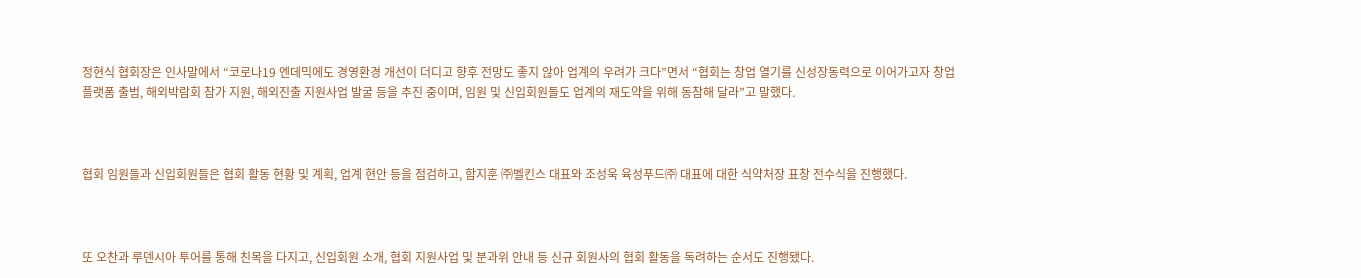정현식 협회장은 인사말에서 “코로나19 엔데믹에도 경영환경 개선이 더디고 향후 전망도 좋지 않아 업계의 우려가 크다”면서 “협회는 창업 열기를 신성장동력으로 이어가고자 창업 플랫폼 출범, 해외박람회 참가 지원, 해외진출 지원사업 발굴 등을 추진 중이며, 임원 및 신입회원들도 업계의 재도약을 위해 동참해 달라”고 말했다.



협회 임원들과 신입회원들은 협회 활동 현황 및 계획, 업계 현안 등을 점검하고, 함지훈 ㈜벨킨스 대표와 조성욱 육성푸드㈜ 대표에 대한 식약처장 표창 전수식을 진행했다.



또 오찬과 루덴시아 투어를 통해 친목을 다지고, 신입회원 소개, 협회 지원사업 및 분과위 안내 등 신규 회원사의 협회 활동을 독려하는 순서도 진행됐다.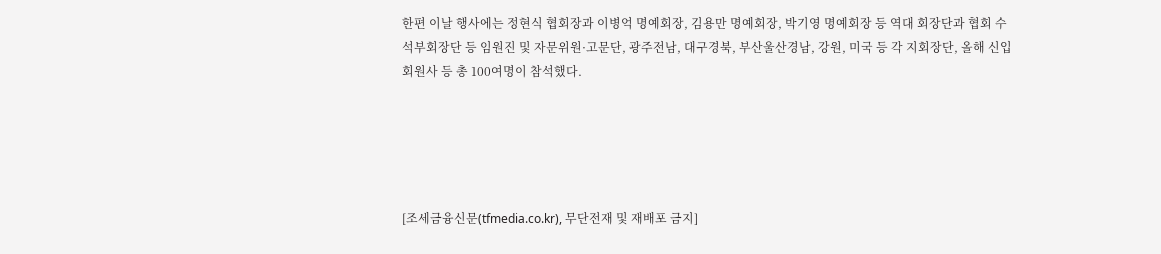한편 이날 행사에는 정현식 협회장과 이병억 명예회장, 김용만 명예회장, 박기영 명예회장 등 역대 회장단과 협회 수석부회장단 등 임원진 및 자문위원·고문단, 광주전남, 대구경북, 부산울산경남, 강원, 미국 등 각 지회장단, 올해 신입회원사 등 총 100여명이 참석했다.





[조세금융신문(tfmedia.co.kr), 무단전재 및 재배포 금지]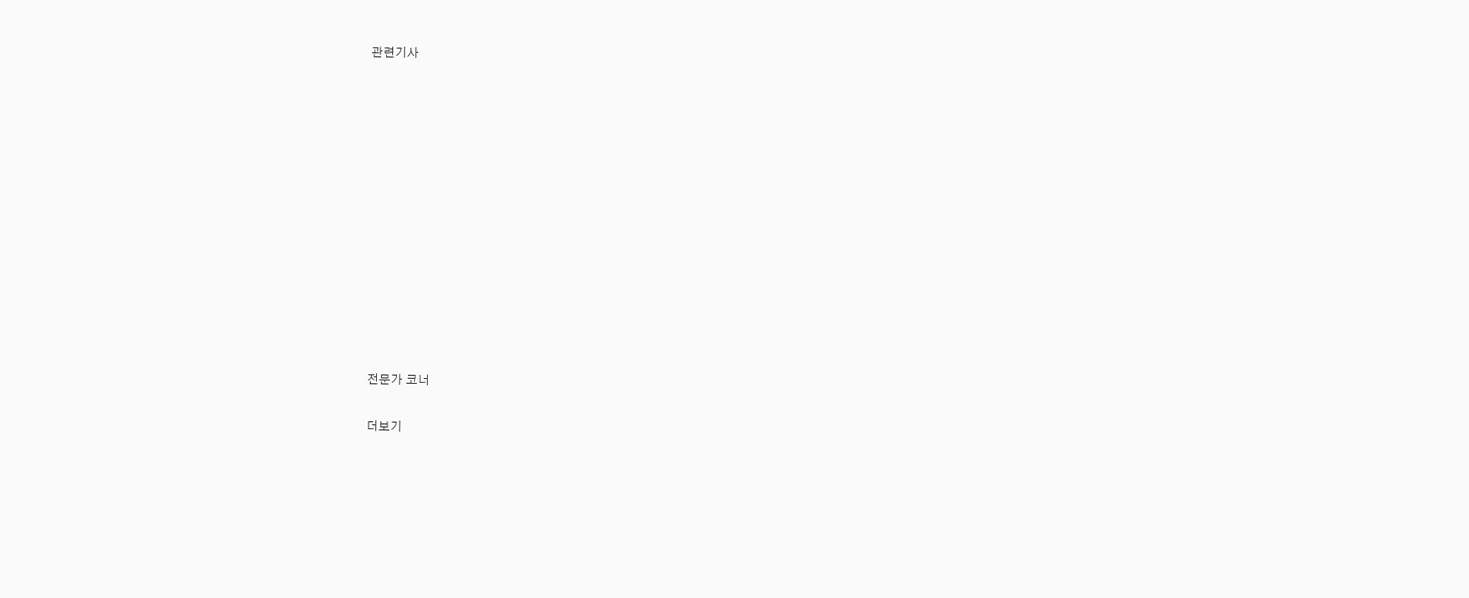관련기사













전문가 코너

더보기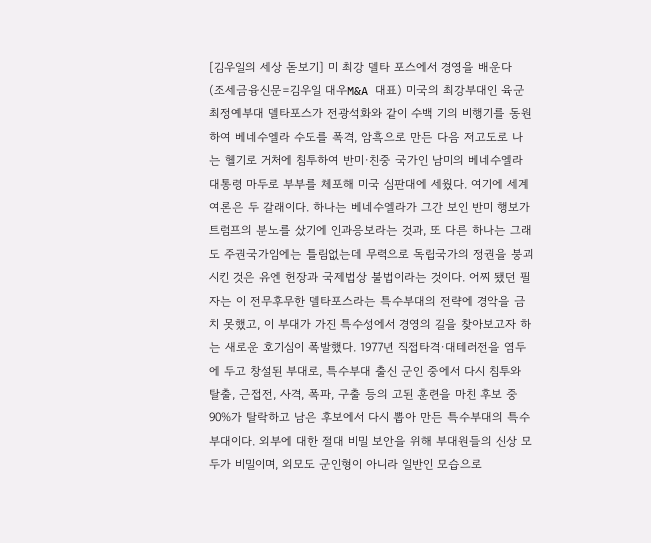[김우일의 세상 돋보기] 미 최강 델타 포스에서 경영을 배운다
(조세금융신문=김우일 대우M&A 대표) 미국의 최강부대인 육군 최정예부대 델타포스가 전광석화와 같이 수백 기의 비행기를 동원하여 베네수엘라 수도를 폭격, 암흑으로 만든 다음 저고도로 나는 헬기로 거처에 침투하여 반미·친중 국가인 남미의 베네수엘라 대통령 마두로 부부를 체포해 미국 심판대에 세웠다. 여기에 세계 여론은 두 갈래이다. 하나는 베네수엘라가 그간 보인 반미 행보가 트럼프의 분노를 샀기에 인과응보라는 것과, 또 다른 하나는 그래도 주권국가임에는 틀림없는데 무력으로 독립국가의 정권을 붕괴시킨 것은 유엔 헌장과 국제법상 불법이라는 것이다. 어찌 됐던 필자는 이 전무후무한 델타포스라는 특수부대의 전략에 경악을 금치 못했고, 이 부대가 가진 특수성에서 경영의 길을 찾아보고자 하는 새로운 호기심이 폭발했다. 1977년 직접타격·대테러전을 염두에 두고 창설된 부대로, 특수부대 출신 군인 중에서 다시 침투와 탈출, 근접전, 사격, 폭파, 구출 등의 고된 훈련을 마친 후보 중 90%가 탈락하고 남은 후보에서 다시 뽑아 만든 특수부대의 특수부대이다. 외부에 대한 절대 비밀 보안을 위해 부대원들의 신상 모두가 비밀이며, 외모도 군인형이 아니라 일반인 모습으로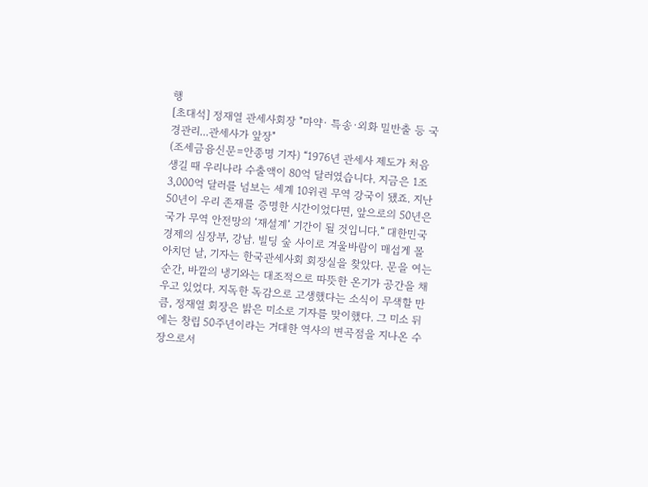행
[초대석] 정재열 관세사회장 "마약· 특송·외화 밀반출 등 국경관리...관세사가 앞장"
(조세금융신문=안종명 기자) “1976년 관세사 제도가 처음 생길 때 우리나라 수출액이 80억 달러였습니다. 지금은 1조 3,000억 달러를 넘보는 세계 10위권 무역 강국이 됐죠. 지난 50년이 우리 존재를 증명한 시간이었다면, 앞으로의 50년은 국가 무역 안전망의 ‘재설계’ 기간이 될 것입니다.” 대한민국 경제의 심장부, 강남. 빌딩 숲 사이로 겨울바람이 매섭게 몰아치던 날, 기자는 한국관세사회 회장실을 찾았다. 문을 여는 순간, 바깥의 냉기와는 대조적으로 따뜻한 온기가 공간을 채우고 있었다. 지독한 독감으로 고생했다는 소식이 무색할 만큼, 정재열 회장은 밝은 미소로 기자를 맞이했다. 그 미소 뒤에는 창립 50주년이라는 거대한 역사의 변곡점을 지나온 수장으로서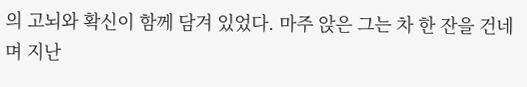의 고뇌와 확신이 함께 담겨 있었다. 마주 앉은 그는 차 한 잔을 건네며 지난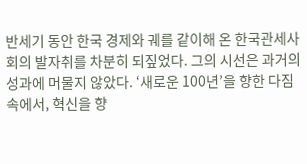반세기 동안 한국 경제와 궤를 같이해 온 한국관세사회의 발자취를 차분히 되짚었다. 그의 시선은 과거의 성과에 머물지 않았다. ‘새로운 100년’을 향한 다짐 속에서, 혁신을 향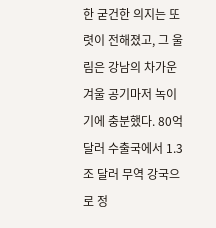한 굳건한 의지는 또렷이 전해졌고, 그 울림은 강남의 차가운 겨울 공기마저 녹이기에 충분했다. 80억 달러 수출국에서 1.3조 달러 무역 강국으로 정